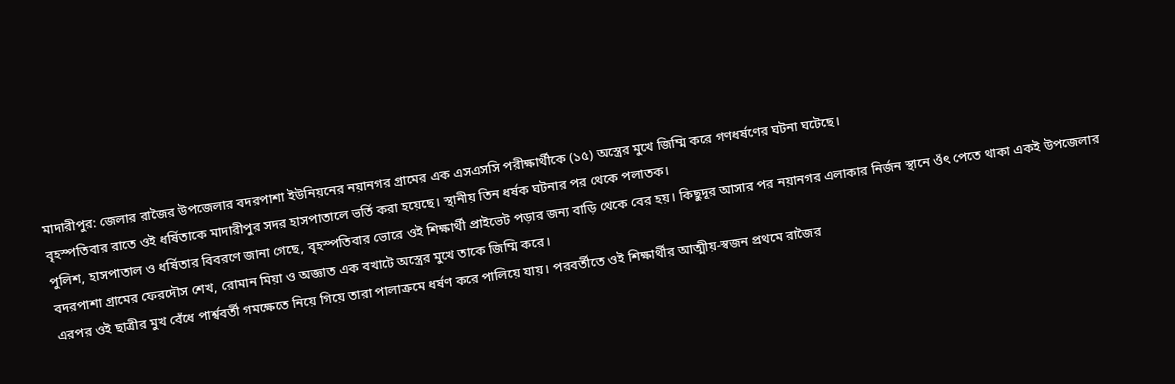মাদারীপুর: জেলার রাজৈর উপজেলার বদরপাশা ইউনিয়নের নয়ানগর গ্রামের এক এসএসসি পরীক্ষার্থীকে (১৫) অস্ত্রের মুখে জিম্মি করে গণধর্ষণের ঘটনা ঘটেছে।
বৃহস্পতিবার রাতে ওই ধর্ষিতাকে মাদারীপুর সদর হাসপাতালে ভর্তি করা হয়েছে। স্থানীয় তিন ধর্ষক ঘটনার পর থেকে পলাতক।
পুলিশ, হাসপাতাল ও ধর্ষিতার বিবরণে জানা গেছে, বৃহস্পতিবার ভোরে ওই শিক্ষার্থী প্রাইভেট পড়ার জন্য বাড়ি থেকে বের হয়। কিছুদূর আসার পর নয়ানগর এলাকার নির্জন স্থানে ওঁৎ পেতে থাকা একই উপজেলার বদরপাশা গ্রামের ফেরদৌস শেখ, রোমান মিয়া ও অজ্ঞাত এক বখাটে অস্ত্রের মুখে তাকে জিম্মি করে।
এরপর ওই ছাত্রীর মুখ বেঁধে পার্শ্ববর্তী গমক্ষেতে নিয়ে গিয়ে তারা পালাক্রমে ধর্ষণ করে পালিয়ে যায়। পরবর্তীতে ওই শিক্ষার্থীর আত্মীয়-স্বজন প্রথমে রাজৈর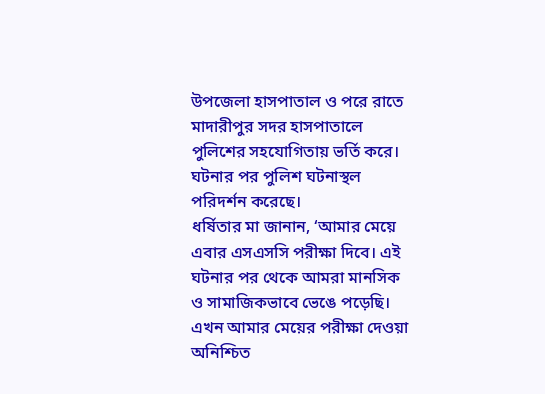উপজেলা হাসপাতাল ও পরে রাতে মাদারীপুর সদর হাসপাতালে পুলিশের সহযোগিতায় ভর্তি করে।
ঘটনার পর পুলিশ ঘটনাস্থল পরিদর্শন করেছে।
ধর্ষিতার মা জানান, ‘আমার মেয়ে এবার এসএসসি পরীক্ষা দিবে। এই ঘটনার পর থেকে আমরা মানসিক ও সামাজিকভাবে ভেঙে পড়েছি। এখন আমার মেয়ের পরীক্ষা দেওয়া অনিশ্চিত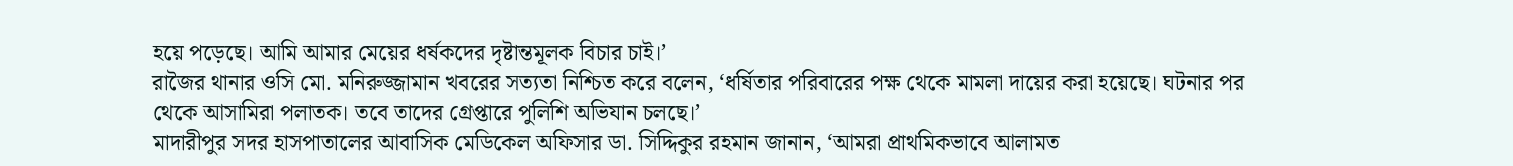হয়ে পড়েছে। আমি আমার মেয়ের ধর্ষকদের দৃষ্টান্তমূলক বিচার চাই।’
রাজৈর থানার ওসি মো. মনিরুজ্জামান খবরের সত্যতা নিশ্চিত করে বলেন, ‘ধর্ষিতার পরিবারের পক্ষ থেকে মামলা দায়ের করা হয়েছে। ঘটনার পর থেকে আসামিরা পলাতক। তবে তাদের গ্রেপ্তারে পুলিশি অভিযান চলছে।’
মাদারীপুর সদর হাসপাতালের আবাসিক মেডিকেল অফিসার ডা. সিদ্দিকুর রহমান জানান, ‘আমরা প্রাথমিকভাবে আলামত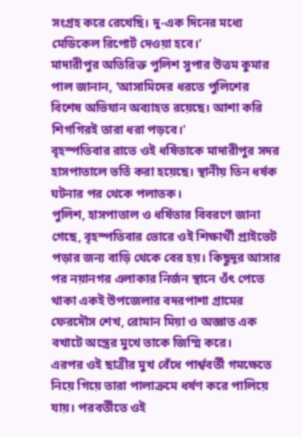সংগ্রহ করে রেখেছি। দু-এক দিনের মধ্যে মেডিকেল রিপোর্ট দেওয়া হবে।’
মাদারীপুর অতিরিক্ত পুলিশ সুপার উত্তম কুমার পাল জানান, ‘আসামিদের ধরতে পুলিশের বিশেষ অভিযান অব্যাহত রয়েছে। আশা করি শিগগিরই তারা ধরা পড়বে।’
বৃহস্পতিবার রাতে ওই ধর্ষিতাকে মাদারীপুর সদর হাসপাতালে ভর্তি করা হয়েছে। স্থানীয় তিন ধর্ষক ঘটনার পর থেকে পলাতক।
পুলিশ, হাসপাতাল ও ধর্ষিতার বিবরণে জানা গেছে, বৃহস্পতিবার ভোরে ওই শিক্ষার্থী প্রাইভেট পড়ার জন্য বাড়ি থেকে বের হয়। কিছুদূর আসার পর নয়ানগর এলাকার নির্জন স্থানে ওঁৎ পেতে থাকা একই উপজেলার বদরপাশা গ্রামের ফেরদৌস শেখ, রোমান মিয়া ও অজ্ঞাত এক বখাটে অস্ত্রের মুখে তাকে জিম্মি করে।
এরপর ওই ছাত্রীর মুখ বেঁধে পার্শ্ববর্তী গমক্ষেতে নিয়ে গিয়ে তারা পালাক্রমে ধর্ষণ করে পালিয়ে যায়। পরবর্তীতে ওই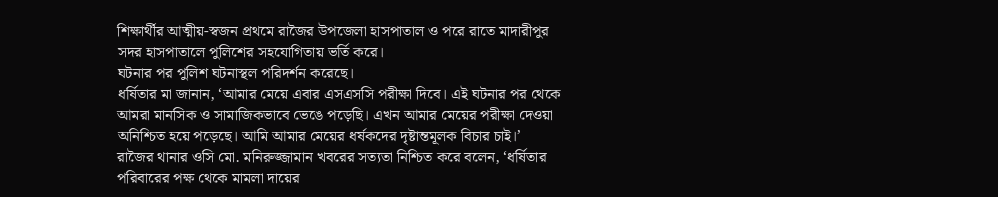শিক্ষার্থীর আত্মীয়-স্বজন প্রথমে রাজৈর উপজেলা হাসপাতাল ও পরে রাতে মাদারীপুর সদর হাসপাতালে পুলিশের সহযোগিতায় ভর্তি করে।
ঘটনার পর পুলিশ ঘটনাস্থল পরিদর্শন করেছে।
ধর্ষিতার মা জানান, ‘আমার মেয়ে এবার এসএসসি পরীক্ষা দিবে। এই ঘটনার পর থেকে আমরা মানসিক ও সামাজিকভাবে ভেঙে পড়েছি। এখন আমার মেয়ের পরীক্ষা দেওয়া অনিশ্চিত হয়ে পড়েছে। আমি আমার মেয়ের ধর্ষকদের দৃষ্টান্তমূলক বিচার চাই।’
রাজৈর থানার ওসি মো. মনিরুজ্জামান খবরের সত্যতা নিশ্চিত করে বলেন, ‘ধর্ষিতার পরিবারের পক্ষ থেকে মামলা দায়ের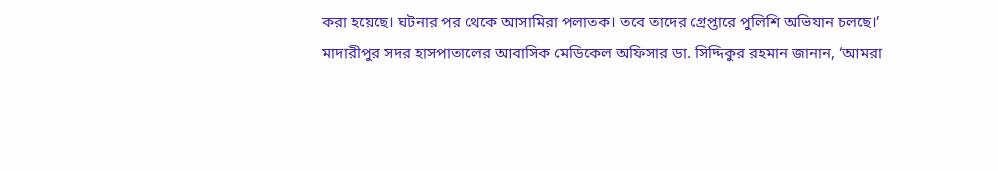করা হয়েছে। ঘটনার পর থেকে আসামিরা পলাতক। তবে তাদের গ্রেপ্তারে পুলিশি অভিযান চলছে।’
মাদারীপুর সদর হাসপাতালের আবাসিক মেডিকেল অফিসার ডা. সিদ্দিকুর রহমান জানান, ‘আমরা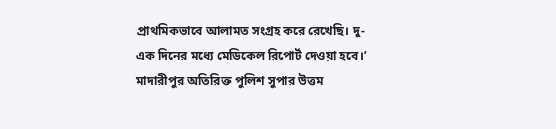প্রাথমিকভাবে আলামত সংগ্রহ করে রেখেছি। দু-এক দিনের মধ্যে মেডিকেল রিপোর্ট দেওয়া হবে।’
মাদারীপুর অতিরিক্ত পুলিশ সুপার উত্তম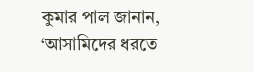কুমার পাল জানান, ‘আসামিদের ধরতে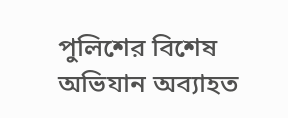পুলিশের বিশেষ অভিযান অব্যাহত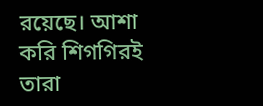রয়েছে। আশা করি শিগগিরই তারা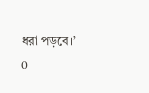ধরা পড়বে।’
0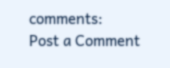comments:
Post a Comment